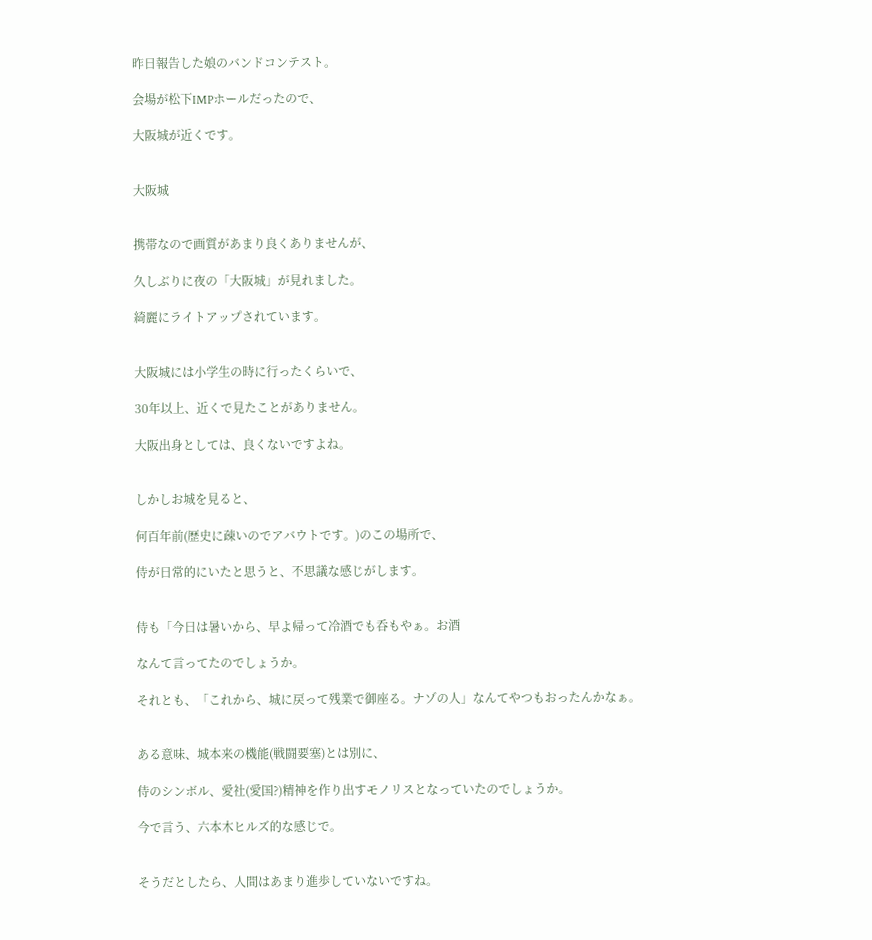昨日報告した娘のバンドコンテスト。

会場が松下IMPホールだったので、

大阪城が近くです。


大阪城


携帯なので画質があまり良くありませんが、

久しぶりに夜の「大阪城」が見れました。

綺麗にライトアップされています。


大阪城には小学生の時に行ったくらいで、

30年以上、近くで見たことがありません。

大阪出身としては、良くないですよね。


しかしお城を見ると、

何百年前(歴史に疎いのでアバウトです。)のこの場所で、

侍が日常的にいたと思うと、不思議な感じがします。


侍も「今日は暑いから、早よ帰って冷酒でも呑もやぁ。お酒

なんて言ってたのでしょうか。

それとも、「これから、城に戻って残業で御座る。ナゾの人」なんてやつもおったんかなぁ。


ある意味、城本来の機能(戦闘要塞)とは別に、

侍のシンボル、愛社(愛国?)精神を作り出すモノリスとなっていたのでしょうか。

今で言う、六本木ヒルズ的な感じで。


そうだとしたら、人間はあまり進歩していないですね。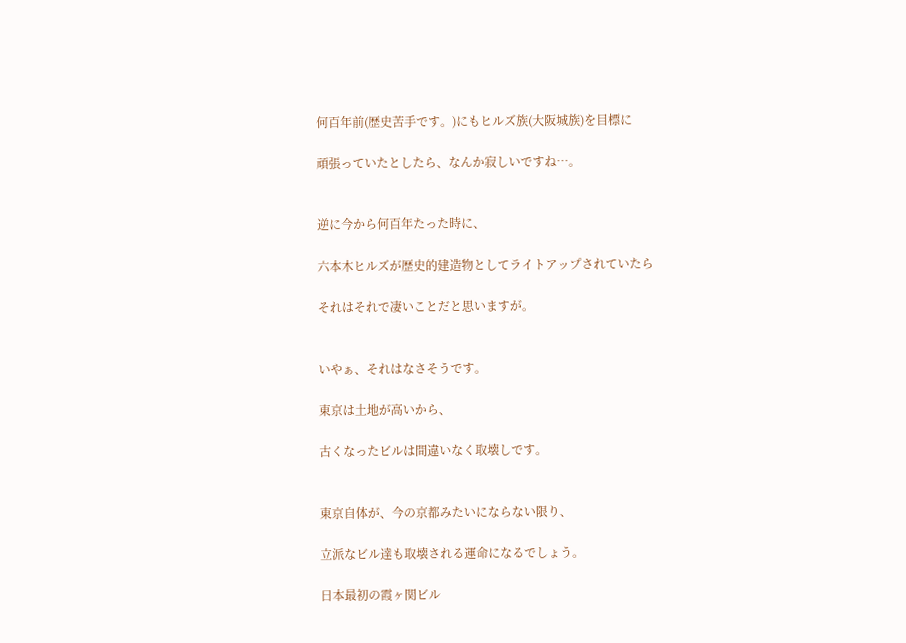何百年前(歴史苦手です。)にもヒルズ族(大阪城族)を目標に

頑張っていたとしたら、なんか寂しいですね…。


逆に今から何百年たった時に、

六本木ヒルズが歴史的建造物としてライトアップされていたら

それはそれで凄いことだと思いますが。


いやぁ、それはなさそうです。

東京は土地が高いから、

古くなったビルは間違いなく取壊しです。


東京自体が、今の京都みたいにならない限り、

立派なビル達も取壊される運命になるでしょう。

日本最初の霞ヶ関ビル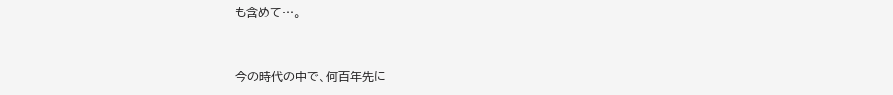も含めて…。


今の時代の中で、何百年先に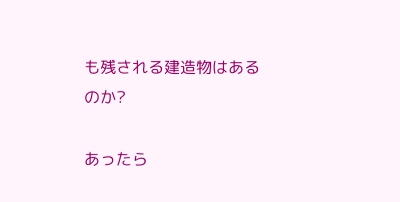も残される建造物はあるのか?

あったら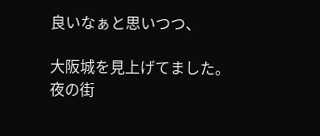良いなぁと思いつつ、

大阪城を見上げてました。夜の街